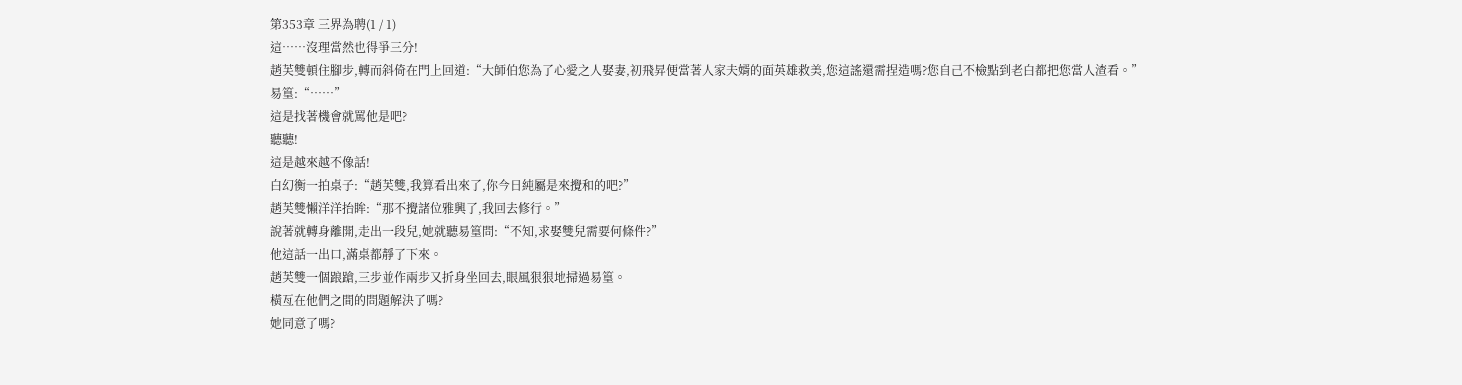第353章 三界為聘(1 / 1)
這……沒理當然也得爭三分!
趙芙雙頓住腳步,轉而斜倚在門上回道:“大師伯您為了心愛之人娶妻,初飛昇便當著人家夫婿的面英雄救美,您這謠還需捏造嗎?您自己不檢點到老白都把您當人渣看。”
易篁:“……”
這是找著機會就罵他是吧?
聽聽!
這是越來越不像話!
白幻衡一拍桌子:“趙芙雙,我算看出來了,你今日純屬是來攪和的吧?”
趙芙雙懶洋洋抬眸:“那不攪諸位雅興了,我回去修行。”
說著就轉身離開,走出一段兒,她就聽易篁問:“不知,求娶雙兒需要何條件?”
他這話一出口,滿桌都靜了下來。
趙芙雙一個踉蹌,三步並作兩步又折身坐回去,眼風狠狠地掃過易篁。
橫亙在他們之間的問題解決了嗎?
她同意了嗎?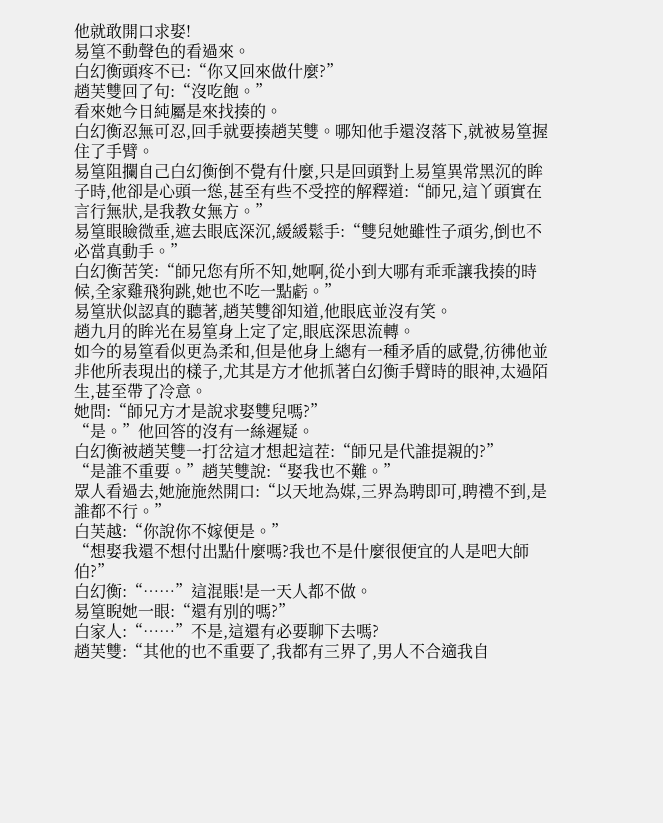他就敢開口求娶!
易篁不動聲色的看過來。
白幻衡頭疼不已:“你又回來做什麼?”
趙芙雙回了句:“沒吃飽。”
看來她今日純屬是來找揍的。
白幻衡忍無可忍,回手就要揍趙芙雙。哪知他手還沒落下,就被易篁握住了手臂。
易篁阻攔自己白幻衡倒不覺有什麼,只是回頭對上易篁異常黑沉的眸子時,他卻是心頭一慫,甚至有些不受控的解釋道:“師兄,這丫頭實在言行無狀,是我教女無方。”
易篁眼瞼微垂,遮去眼底深沉,緩緩鬆手:“雙兒她雖性子頑劣,倒也不必當真動手。”
白幻衡苦笑:“師兄您有所不知,她啊,從小到大哪有乖乖讓我揍的時候,全家雞飛狗跳,她也不吃一點虧。”
易篁狀似認真的聽著,趙芙雙卻知道,他眼底並沒有笑。
趙九月的眸光在易篁身上定了定,眼底深思流轉。
如今的易篁看似更為柔和,但是他身上總有一種矛盾的感覺,彷彿他並非他所表現出的樣子,尤其是方才他抓著白幻衡手臂時的眼神,太過陌生,甚至帶了冷意。
她問:“師兄方才是說求娶雙兒嗎?”
“是。”他回答的沒有一絲遲疑。
白幻衡被趙芙雙一打岔這才想起這茬:“師兄是代誰提親的?”
“是誰不重要。”趙芙雙說:“娶我也不難。”
眾人看過去,她施施然開口:“以天地為媒,三界為聘即可,聘禮不到,是誰都不行。”
白芙越:“你說你不嫁便是。”
“想娶我還不想付出點什麼嗎?我也不是什麼很便宜的人是吧大師伯?”
白幻衡:“……”這混賬!是一天人都不做。
易篁睨她一眼:“還有別的嗎?”
白家人:“……”不是,這還有必要聊下去嗎?
趙芙雙:“其他的也不重要了,我都有三界了,男人不合適我自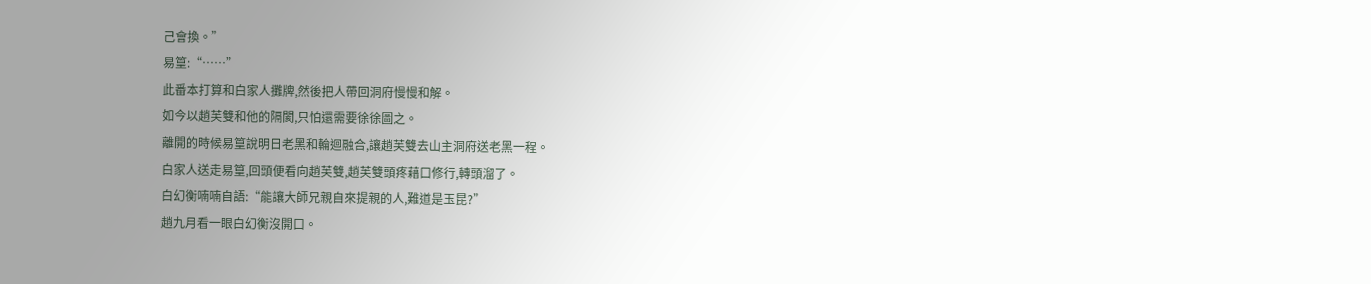己會換。”
易篁:“……”
此番本打算和白家人攤牌,然後把人帶回洞府慢慢和解。
如今以趙芙雙和他的隔閡,只怕還需要徐徐圖之。
離開的時候易篁說明日老黑和輪迴融合,讓趙芙雙去山主洞府送老黑一程。
白家人送走易篁,回頭便看向趙芙雙,趙芙雙頭疼藉口修行,轉頭溜了。
白幻衡喃喃自語:“能讓大師兄親自來提親的人,難道是玉昆?”
趙九月看一眼白幻衡沒開口。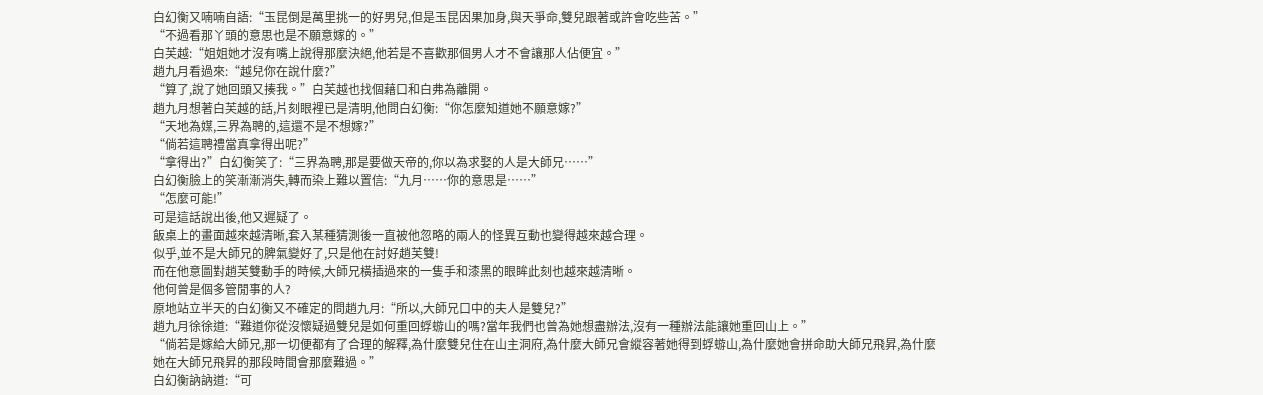白幻衡又喃喃自語:“玉昆倒是萬里挑一的好男兒,但是玉昆因果加身,與天爭命,雙兒跟著或許會吃些苦。”
“不過看那丫頭的意思也是不願意嫁的。”
白芙越:“姐姐她才沒有嘴上說得那麼決絕,他若是不喜歡那個男人才不會讓那人佔便宜。”
趙九月看過來:“越兒你在說什麼?”
“算了,說了她回頭又揍我。”白芙越也找個藉口和白弗為離開。
趙九月想著白芙越的話,片刻眼裡已是清明,他問白幻衡:“你怎麼知道她不願意嫁?”
“天地為媒,三界為聘的,這還不是不想嫁?”
“倘若這聘禮當真拿得出呢?”
“拿得出?”白幻衡笑了:“三界為聘,那是要做天帝的,你以為求娶的人是大師兄……”
白幻衡臉上的笑漸漸消失,轉而染上難以置信:“九月……你的意思是……”
“怎麼可能!”
可是這話說出後,他又遲疑了。
飯桌上的畫面越來越清晰,套入某種猜測後一直被他忽略的兩人的怪異互動也變得越來越合理。
似乎,並不是大師兄的脾氣變好了,只是他在討好趙芙雙!
而在他意圖對趙芙雙動手的時候,大師兄橫插過來的一隻手和漆黑的眼眸此刻也越來越清晰。
他何曾是個多管閒事的人?
原地站立半天的白幻衡又不確定的問趙九月:“所以,大師兄口中的夫人是雙兒?”
趙九月徐徐道:“難道你從沒懷疑過雙兒是如何重回蜉蝣山的嗎?當年我們也曾為她想盡辦法,沒有一種辦法能讓她重回山上。”
“倘若是嫁給大師兄,那一切便都有了合理的解釋,為什麼雙兒住在山主洞府,為什麼大師兄會縱容著她得到蜉蝣山,為什麼她會拼命助大師兄飛昇,為什麼她在大師兄飛昇的那段時間會那麼難過。”
白幻衡訥訥道:“可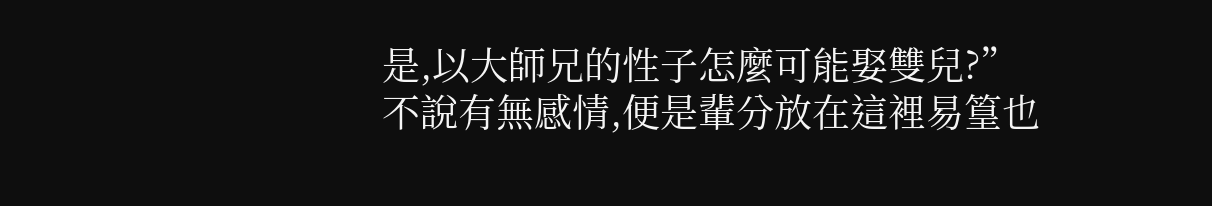是,以大師兄的性子怎麼可能娶雙兒?”
不說有無感情,便是輩分放在這裡易篁也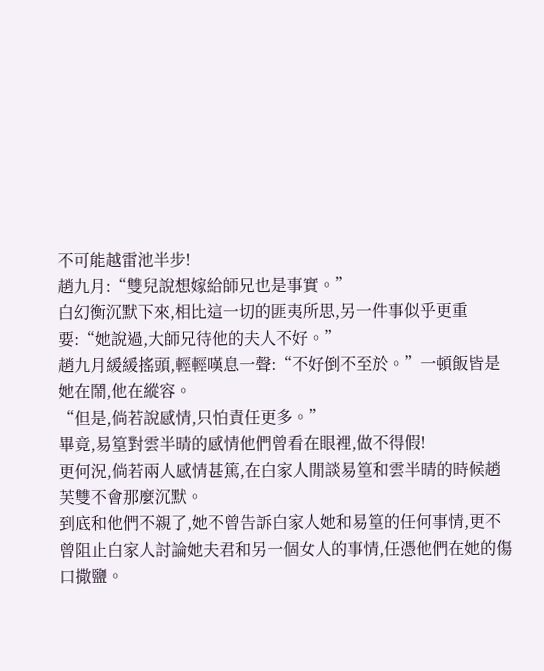不可能越雷池半步!
趙九月:“雙兒說想嫁給師兄也是事實。”
白幻衡沉默下來,相比這一切的匪夷所思,另一件事似乎更重要:“她說過,大師兄待他的夫人不好。”
趙九月緩緩搖頭,輕輕嘆息一聲:“不好倒不至於。”一頓飯皆是她在鬧,他在縱容。
“但是,倘若說感情,只怕責任更多。”
畢竟,易篁對雲半晴的感情他們曾看在眼裡,做不得假!
更何況,倘若兩人感情甚篤,在白家人閒談易篁和雲半晴的時候趙芙雙不會那麼沉默。
到底和他們不親了,她不曾告訴白家人她和易篁的任何事情,更不曾阻止白家人討論她夫君和另一個女人的事情,任憑他們在她的傷口撒鹽。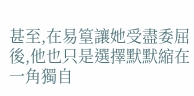甚至,在易篁讓她受盡委屈後,他也只是選擇默默縮在一角獨自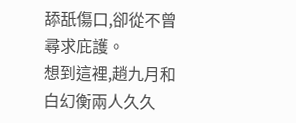舔舐傷口,卻從不曾尋求庇護。
想到這裡,趙九月和白幻衡兩人久久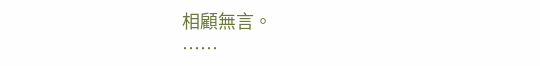相顧無言。
……